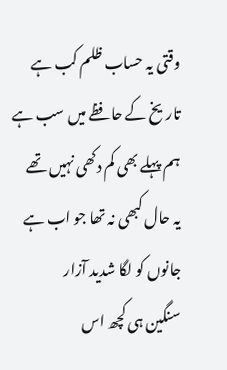وقتی یہ حساب ظلم کب ہے
تاریخ کے حافظے میں سب ہے
ہم پہلے بھی کم دکھی نہیں تھے
یہ حال کبھی نہ تھا جو اب ہے
جانوں کو لگا شدید آزار
سنگین ہی کچھ اس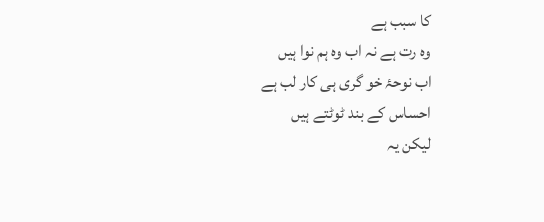کا سبب ہے
وہ رت ہے نہ اب وہ ہم نوا ہیں
اب نوحۂ خو گری ہی کار لب ہے
احساس کے بند ٹوٹتے ہیں
لیکن یہ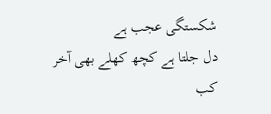شکستگی عجب ہے
دل جلتا ہے کچھ کھلے بھی آخر
کب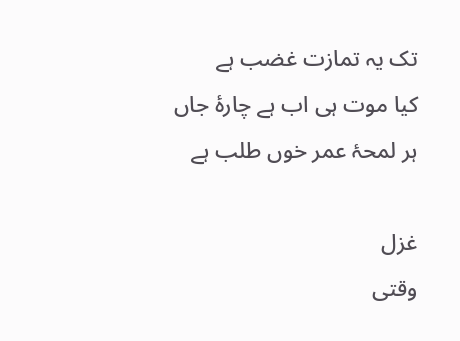تک یہ تمازت غضب ہے
کیا موت ہی اب ہے چارۂ جاں
ہر لمحۂ عمر خوں طلب ہے

غزل
وقتی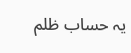یہ حساب ظلم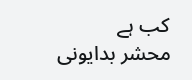کب ہے
محشر بدایونی